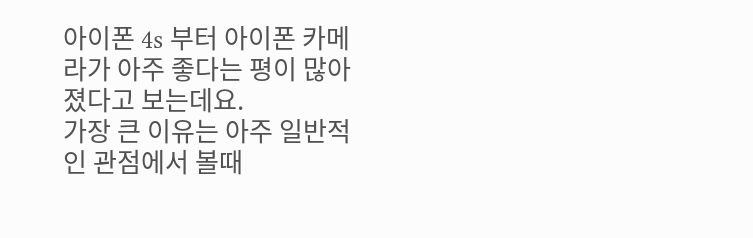아이폰 4s 부터 아이폰 카메라가 아주 좋다는 평이 많아졌다고 보는데요.
가장 큰 이유는 아주 일반적인 관점에서 볼때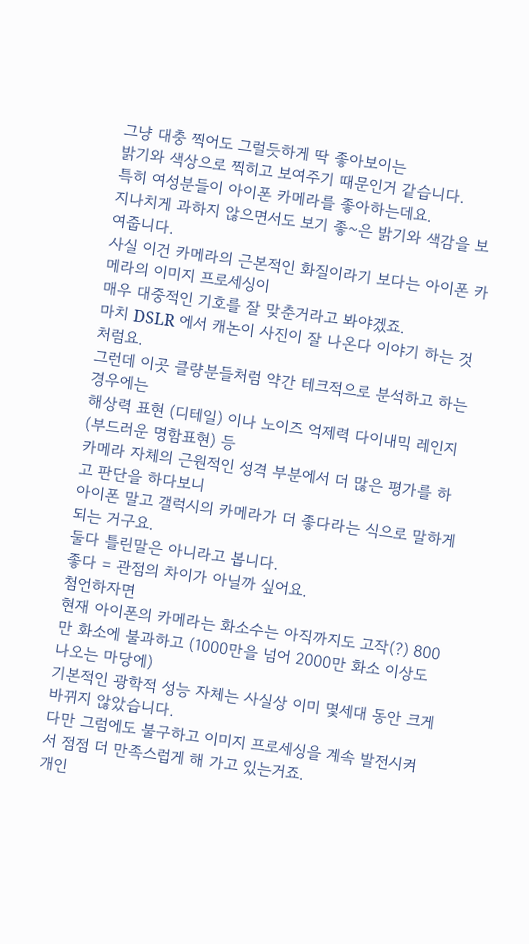그냥 대충 찍어도 그럴듯하게 딱 좋아보이는
밝기와 색상으로 찍히고 보여주기 때문인거 같습니다.
특히 여성분들이 아이폰 카메라를 좋아하는데요.
지나치게 과하지 않으면서도 보기 좋~은 밝기와 색감을 보여줍니다.
사실 이건 카메라의 근본적인 화질이라기 보다는 아이폰 카메라의 이미지 프로세싱이
매우 대중적인 기호를 잘 맞춘거라고 봐야겠죠.
마치 DSLR 에서 캐논이 사진이 잘 나온다 이야기 하는 것처럼요.
그런데 이곳 클량분들처럼 약간 테크적으로 분석하고 하는 경우에는
해상력 표현 (디테일) 이나 노이즈 억제력 다이내믹 레인지 (부드러운 명함표현) 등
카메라 자체의 근원적인 성격 부분에서 더 많은 평가를 하고 판단을 하다보니
아이폰 말고 갤럭시의 카메라가 더 좋다라는 식으로 말하게 되는 거구요.
둘다 틀린말은 아니라고 봅니다.
좋다 = 관점의 차이가 아닐까 싶어요.
첨언하자면
현재 아이폰의 카메라는 화소수는 아직까지도 고작(?) 800만 화소에 불과하고 (1000만을 넘어 2000만 화소 이상도 나오는 마당에)
기본적인 광학적 성능 자체는 사실상 이미 몇세대 동안 크게 바뀌지 않았습니다.
다만 그럼에도 불구하고 이미지 프로세싱을 계속 발전시켜서 점점 더 만족스럽게 해 가고 있는거죠.
개인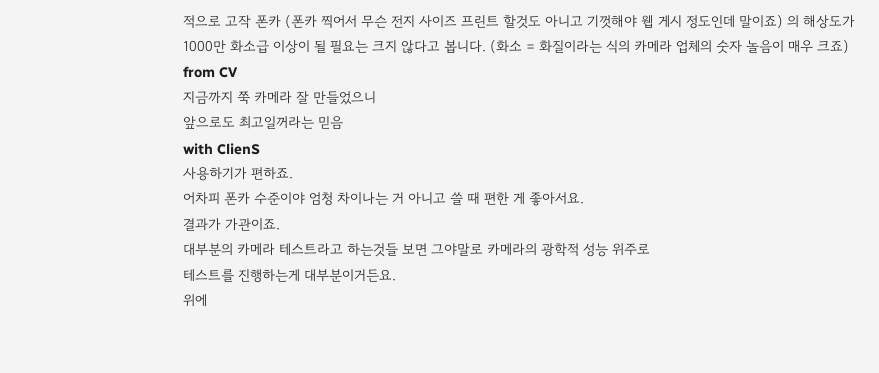적으로 고작 폰카 (폰카 찍어서 무슨 전지 사이즈 프린트 할것도 아니고 기껏해야 웹 게시 정도인데 말이죠) 의 해상도가
1000만 화소급 이상이 될 필요는 크지 않다고 봅니다. (화소 = 화질이라는 식의 카메라 업체의 숫자 놀음이 매우 크죠)
from CV
지금까지 쭉 카메라 잘 만들었으니
앞으로도 최고일꺼라는 믿음
with ClienS
사용하기가 편하죠.
어차피 폰카 수준이야 엄청 차이나는 거 아니고 쓸 때 편한 게 좋아서요.
결과가 가관이죠.
대부분의 카메라 테스트라고 하는것들 보면 그야말로 카메라의 광학적 성능 위주로
테스트를 진행하는게 대부분이거든요.
위에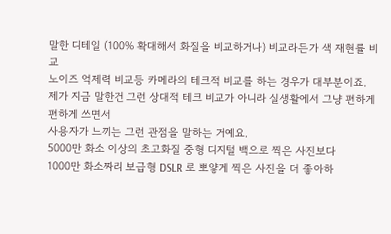말한 디테일 (100% 확대해서 화질을 비교하거나) 비교라든가 색 재현률 비교
노이즈 억제력 비교등 카메라의 테크적 비교를 하는 경우가 대부분이죠.
제가 지금 말한건 그런 상대적 테크 비교가 아니라 실생활에서 그냥 편하게 편하게 쓰면서
사용자가 느끼는 그런 관점을 말하는 거예요.
5000만 화소 이상의 초고화질 중형 디지털 백으로 찍은 사진보다
1000만 화소짜리 보급형 DSLR 로 뽀얗게 찍은 사진을 더 좋아하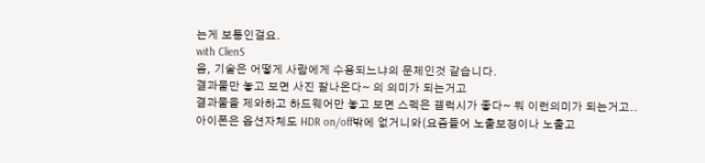는게 보통인걸요.
with ClienS
음, 기술은 어떻게 사람에게 수용되느냐의 문제인것 같습니다.
결과물만 놓고 보면 사진 잘나온다~ 의 의미가 되는거고
결과물을 제와하고 하드웨어만 놓고 보면 스펙은 갤럭시가 좋다~ 뭐 이런의미가 되는거고..
아이폰은 옵션자체도 HDR on/off밖에 없거니와(요즘들어 노출보정이나 노출고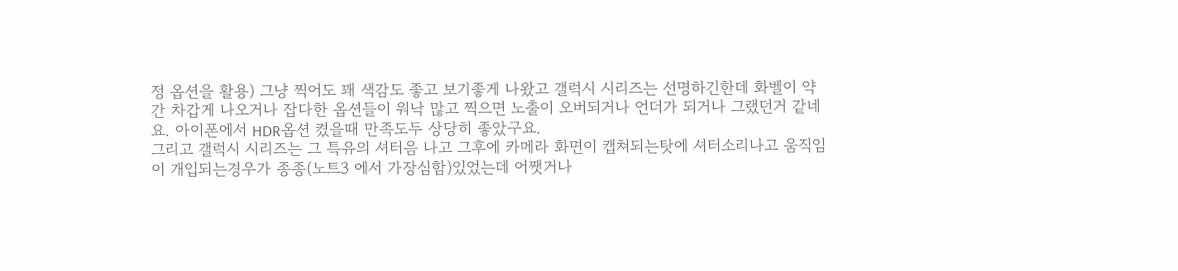정 옵션을 활용) 그냥 찍어도 꽤 색감도 좋고 보기좋게 나왔고 갤럭시 시리즈는 선명하긴한데 화벨이 약간 차갑게 나오거나 잡다한 옵션들이 워낙 많고 찍으면 노출이 오버되거나 언더가 되거나 그랬던거 같네요. 아이폰에서 HDR옵션 켰을때 만족도두 상당히 좋았구요.
그리고 갤럭시 시리즈는 그 특유의 셔터음 나고 그후에 카메라 화면이 캡쳐되는탓에 셔터소리나고 움직임이 개입되는경우가 종종(노트3 에서 가장심함)있었는데 어쨋거나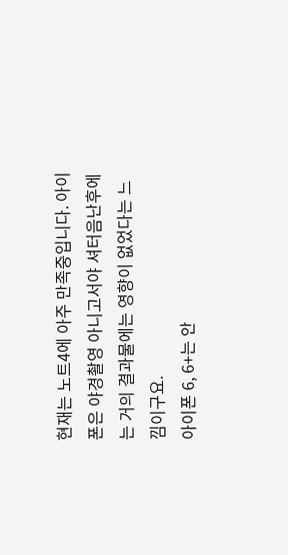현재는 노트4에 아주 만족중입니다. 아이폰은 야경촬영 아니고서야 셔터음난후에는 거의 결과물에는 영향이 없었다는 느낌이구요.
아이폰 6, 6+는 안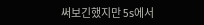써보긴했지만 5s에서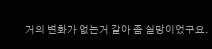거의 변화가 없는거 같아 좀 실망이었구요.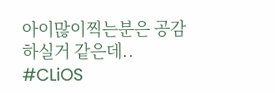아이많이찍는분은 공감하실거 같은데..
#CLiOS